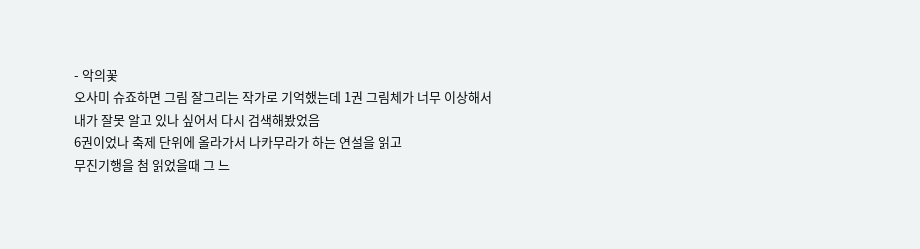- 악의꽃
오사미 슈죠하면 그림 잘그리는 작가로 기억했는데 1권 그림체가 너무 이상해서
내가 잘못 알고 있나 싶어서 다시 검색해봤었음
6권이었나 축제 단위에 올라가서 나카무라가 하는 연설을 읽고
무진기행을 첨 읽었을때 그 느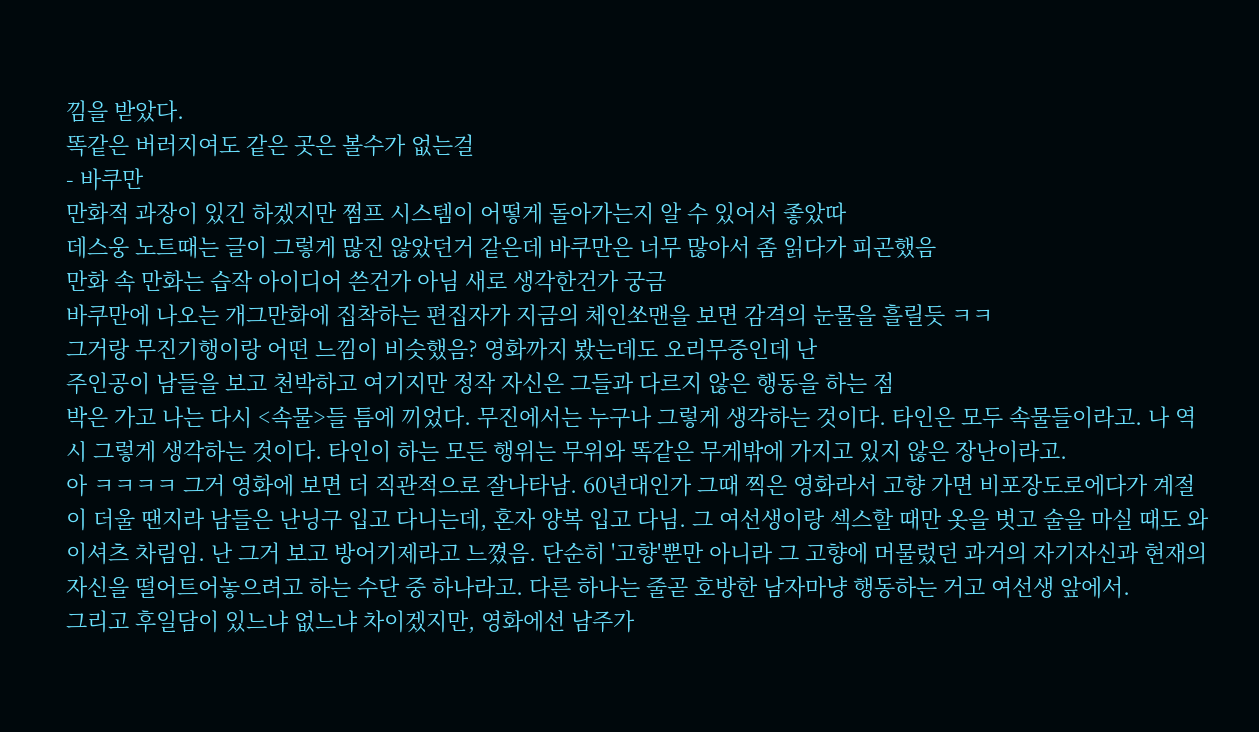낌을 받았다.
똑같은 버러지여도 같은 곳은 볼수가 없는걸
- 바쿠만
만화적 과장이 있긴 하겠지만 쩜프 시스템이 어떻게 돌아가는지 알 수 있어서 좋았따
데스웅 노트때는 글이 그렇게 많진 않았던거 같은데 바쿠만은 너무 많아서 좀 읽다가 피곤했음
만화 속 만화는 습작 아이디어 쓴건가 아님 새로 생각한건가 궁금
바쿠만에 나오는 개그만화에 집착하는 편집자가 지금의 체인쏘맨을 보면 감격의 눈물을 흘릴듯 ㅋㅋ
그거랑 무진기행이랑 어떤 느낌이 비슷했음? 영화까지 봤는데도 오리무중인데 난
주인공이 남들을 보고 천박하고 여기지만 정작 자신은 그들과 다르지 않은 행동을 하는 점
박은 가고 나는 다시 <속물>들 틈에 끼었다. 무진에서는 누구나 그렇게 생각하는 것이다. 타인은 모두 속물들이라고. 나 역시 그렇게 생각하는 것이다. 타인이 하는 모든 행위는 무위와 똑같은 무게밖에 가지고 있지 않은 장난이라고.
아 ㅋㅋㅋㅋ 그거 영화에 보면 더 직관적으로 잘나타남. 60년대인가 그때 찍은 영화라서 고향 가면 비포장도로에다가 계절이 더울 땐지라 남들은 난닝구 입고 다니는데, 혼자 양복 입고 다님. 그 여선생이랑 섹스할 때만 옷을 벗고 술을 마실 때도 와이셔츠 차림임. 난 그거 보고 방어기제라고 느꼈음. 단순히 '고향'뿐만 아니라 그 고향에 머물렀던 과거의 자기자신과 현재의 자신을 떨어트어놓으려고 하는 수단 중 하나라고. 다른 하나는 줄곧 호방한 남자마냥 행동하는 거고 여선생 앞에서.
그리고 후일담이 있느냐 없느냐 차이겠지만, 영화에선 남주가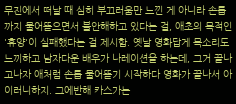무진에서 떠날 때 심히 부끄러움만 느낀 게 아니라 손톱까지 물어뜯으면서 불안해하고 있다는 걸, 애초의 목적인 '휴양'이 실패했다는 걸 제시함. 옛날 영화답게 목소리도 느끼하고 남자다운 배우가 나레이션을 하는데, 그거 끝나고나자 애처럼 손톱 물어뜯기 시작하다 영화가 끝나서 아이러니하지. 그에반해 카스가는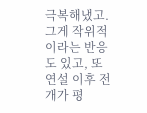극복해냈고. 그게 작위적이라는 반응도 있고, 또 연설 이후 전개가 평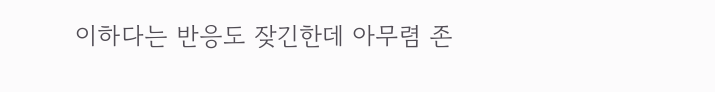이하다는 반응도 잦긴한데 아무렴 존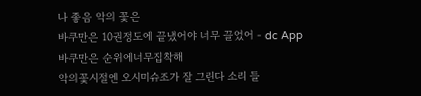나 좋음 악의 꽃은
바쿠만은 10권정도에 끝냈어야 너무 끌었어 - dc App
바쿠만은 순위에너무집착해
악의꽃시절엔 오시미슈조가 잘 그린다 소리 들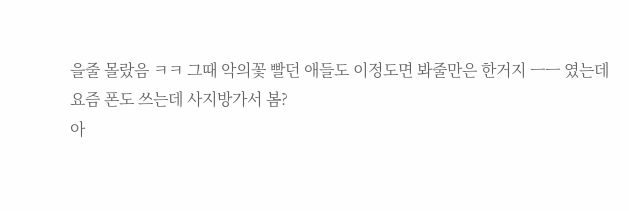을줄 몰랐음 ㅋㅋ 그때 악의꽃 빨던 애들도 이정도면 봐줄만은 한거지 ㅡㅡ 였는데
요즘 폰도 쓰는데 사지방가서 봄?
아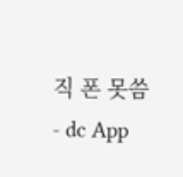직 폰 못씀 - dc App